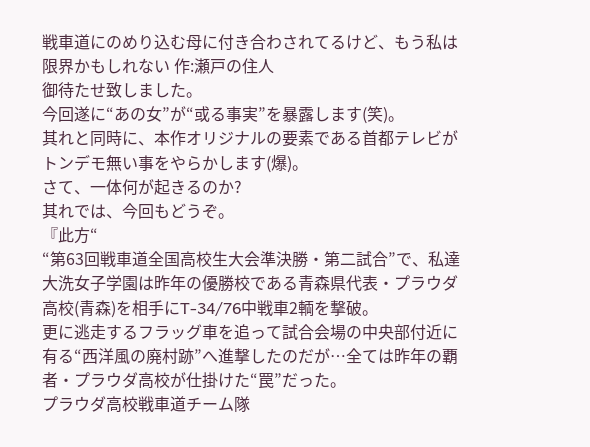戦車道にのめり込む母に付き合わされてるけど、もう私は限界かもしれない 作:瀬戸の住人
御待たせ致しました。
今回遂に“あの女”が“或る事実”を暴露します(笑)。
其れと同時に、本作オリジナルの要素である首都テレビがトンデモ無い事をやらかします(爆)。
さて、一体何が起きるのか?
其れでは、今回もどうぞ。
『此方“
“第63回戦車道全国高校生大会準決勝・第二試合”で、私達大洗女子学園は昨年の優勝校である青森県代表・プラウダ高校(青森)を相手にT-34/76中戦車2輌を撃破。
更に逃走するフラッグ車を追って試合会場の中央部付近に有る“西洋風の廃村跡”へ進撃したのだが…全ては昨年の覇者・プラウダ高校が仕掛けた“罠”だった。
プラウダ高校戦車道チーム隊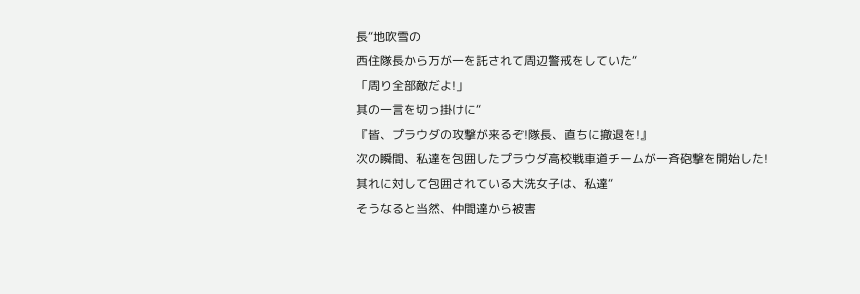長“地吹雪の
西住隊長から万が一を託されて周辺警戒をしていた“
「周り全部敵だよ!」
其の一言を切っ掛けに“
『皆、プラウダの攻撃が来るぞ!隊長、直ちに撤退を!』
次の瞬間、私達を包囲したプラウダ高校戦車道チームが一斉砲撃を開始した!
其れに対して包囲されている大洗女子は、私達“
そうなると当然、仲間達から被害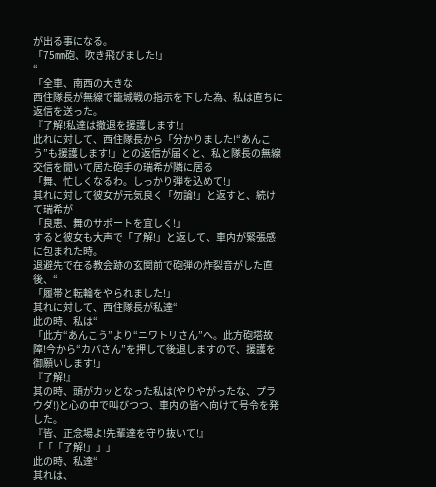が出る事になる。
「75㎜砲、吹き飛びました!」
“
「全車、南西の大きな
西住隊長が無線で籠城戦の指示を下した為、私は直ちに返信を送った。
『了解!私達は撤退を援護します!』
此れに対して、西住隊長から「分かりました!“あんこう”も援護します!」との返信が届くと、私と隊長の無線交信を聞いて居た砲手の瑞希が隣に居る
「舞、忙しくなるわ。しっかり弾を込めて!」
其れに対して彼女が元気良く「勿論!」と返すと、続けて瑞希が
「良恵、舞のサポートを宜しく!」
すると彼女も大声で「了解!」と返して、車内が緊張感に包まれた時。
退避先で在る教会跡の玄関前で砲弾の炸裂音がした直後、“
「履帯と転輪をやられました!」
其れに対して、西住隊長が私達“
此の時、私は“
「此方“あんこう”より“ニワトリさん”へ。此方砲塔故障!今から“カバさん”を押して後退しますので、援護を御願いします!」
『了解!』
其の時、頭がカッとなった私は(やりやがったな、プラウダ!)と心の中で叫びつつ、車内の皆へ向けて号令を発した。
『皆、正念場よ!先輩達を守り抜いて!』
「「「了解!」」」
此の時、私達“
其れは、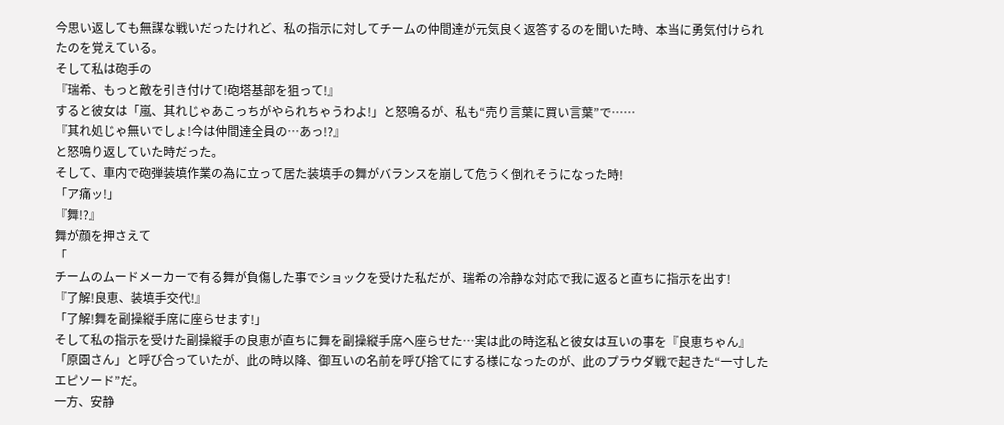今思い返しても無謀な戦いだったけれど、私の指示に対してチームの仲間達が元気良く返答するのを聞いた時、本当に勇気付けられたのを覚えている。
そして私は砲手の
『瑞希、もっと敵を引き付けて!砲塔基部を狙って!』
すると彼女は「嵐、其れじゃあこっちがやられちゃうわよ!」と怒鳴るが、私も“売り言葉に買い言葉”で……
『其れ処じゃ無いでしょ!今は仲間達全員の…あっ!?』
と怒鳴り返していた時だった。
そして、車内で砲弾装填作業の為に立って居た装填手の舞がバランスを崩して危うく倒れそうになった時!
「ア痛ッ!」
『舞!?』
舞が顔を押さえて
「
チームのムードメーカーで有る舞が負傷した事でショックを受けた私だが、瑞希の冷静な対応で我に返ると直ちに指示を出す!
『了解!良恵、装填手交代!』
「了解!舞を副操縦手席に座らせます!」
そして私の指示を受けた副操縦手の良恵が直ちに舞を副操縦手席へ座らせた…実は此の時迄私と彼女は互いの事を『良恵ちゃん』「原園さん」と呼び合っていたが、此の時以降、御互いの名前を呼び捨てにする様になったのが、此のプラウダ戦で起きた“一寸したエピソード”だ。
一方、安静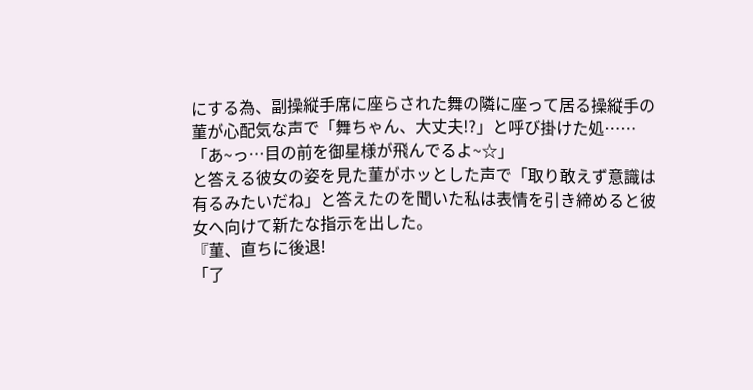にする為、副操縦手席に座らされた舞の隣に座って居る操縦手の菫が心配気な声で「舞ちゃん、大丈夫!?」と呼び掛けた処……
「あ~っ…目の前を御星様が飛んでるよ~☆」
と答える彼女の姿を見た菫がホッとした声で「取り敢えず意識は有るみたいだね」と答えたのを聞いた私は表情を引き締めると彼女へ向けて新たな指示を出した。
『菫、直ちに後退!
「了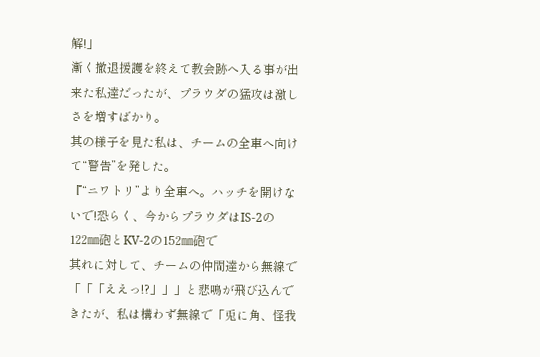解!」
漸く撤退援護を終えて教会跡へ入る事が出来た私達だったが、プラウダの猛攻は激しさを増すばかり。
其の様子を見た私は、チームの全車へ向けて“警告”を発した。
『“ニワトリ”より全車へ。ハッチを開けないで!恐らく、今からプラウダはIS-2の122㎜砲とKV-2の152㎜砲で
其れに対して、チームの仲間達から無線で「「「ええっ!?」」」と悲鳴が飛び込んできたが、私は構わず無線で「兎に角、怪我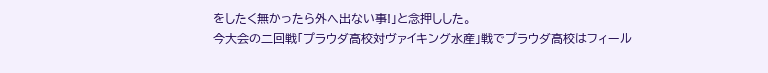をしたく無かったら外へ出ない事!」と念押しした。
今大会の二回戦「プラウダ高校対ヴァイキング水産」戦でプラウダ高校はフィール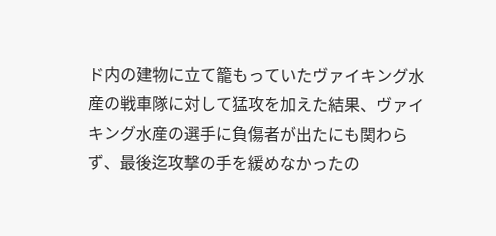ド内の建物に立て籠もっていたヴァイキング水産の戦車隊に対して猛攻を加えた結果、ヴァイキング水産の選手に負傷者が出たにも関わらず、最後迄攻撃の手を緩めなかったの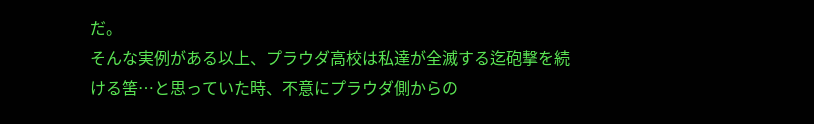だ。
そんな実例がある以上、プラウダ高校は私達が全滅する迄砲撃を続ける筈…と思っていた時、不意にプラウダ側からの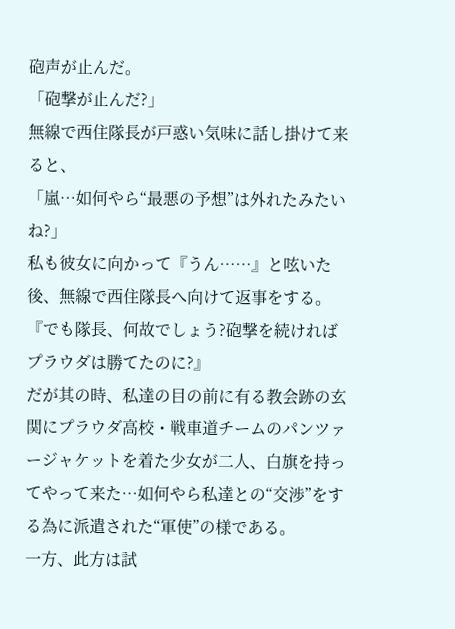砲声が止んだ。
「砲撃が止んだ?」
無線で西住隊長が戸惑い気味に話し掛けて来ると、
「嵐…如何やら“最悪の予想”は外れたみたいね?」
私も彼女に向かって『うん……』と呟いた後、無線で西住隊長へ向けて返事をする。
『でも隊長、何故でしょう?砲撃を続ければプラウダは勝てたのに?』
だが其の時、私達の目の前に有る教会跡の玄関にプラウダ高校・戦車道チームのパンツァージャケットを着た少女が二人、白旗を持ってやって来た…如何やら私達との“交渉”をする為に派遣された“軍使”の様である。
一方、此方は試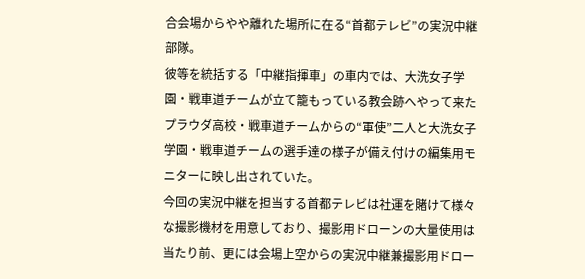合会場からやや離れた場所に在る“首都テレビ”の実況中継部隊。
彼等を統括する「中継指揮車」の車内では、大洗女子学園・戦車道チームが立て籠もっている教会跡へやって来たプラウダ高校・戦車道チームからの“軍使”二人と大洗女子学園・戦車道チームの選手達の様子が備え付けの編集用モニターに映し出されていた。
今回の実況中継を担当する首都テレビは社運を賭けて様々な撮影機材を用意しており、撮影用ドローンの大量使用は当たり前、更には会場上空からの実況中継兼撮影用ドロー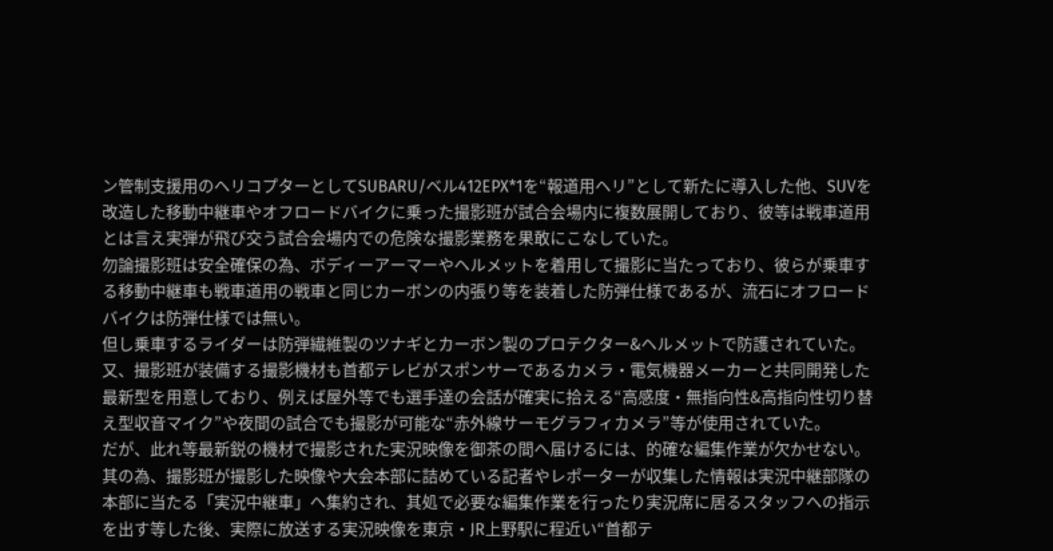ン管制支援用のヘリコプターとしてSUBARU/ベル412EPX*1を“報道用ヘリ”として新たに導入した他、SUVを改造した移動中継車やオフロードバイクに乗った撮影班が試合会場内に複数展開しており、彼等は戦車道用とは言え実弾が飛び交う試合会場内での危険な撮影業務を果敢にこなしていた。
勿論撮影班は安全確保の為、ボディーアーマーやヘルメットを着用して撮影に当たっており、彼らが乗車する移動中継車も戦車道用の戦車と同じカーボンの内張り等を装着した防弾仕様であるが、流石にオフロードバイクは防弾仕様では無い。
但し乗車するライダーは防弾繊維製のツナギとカーボン製のプロテクター&ヘルメットで防護されていた。
又、撮影班が装備する撮影機材も首都テレビがスポンサーであるカメラ・電気機器メーカーと共同開発した最新型を用意しており、例えば屋外等でも選手達の会話が確実に拾える“高感度・無指向性&高指向性切り替え型収音マイク”や夜間の試合でも撮影が可能な“赤外線サーモグラフィカメラ”等が使用されていた。
だが、此れ等最新鋭の機材で撮影された実況映像を御茶の間へ届けるには、的確な編集作業が欠かせない。
其の為、撮影班が撮影した映像や大会本部に詰めている記者やレポーターが収集した情報は実況中継部隊の本部に当たる「実況中継車」へ集約され、其処で必要な編集作業を行ったり実況席に居るスタッフへの指示を出す等した後、実際に放送する実況映像を東京・JR上野駅に程近い“首都テ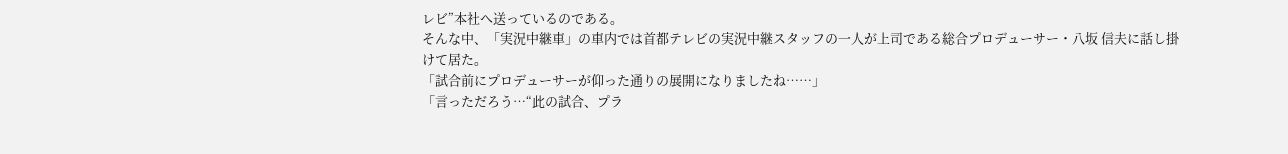レビ”本社へ送っているのである。
そんな中、「実況中継車」の車内では首都テレビの実況中継スタッフの一人が上司である総合プロデューサー・八坂 信夫に話し掛けて居た。
「試合前にプロデューサーが仰った通りの展開になりましたね……」
「言っただろう…“此の試合、プラ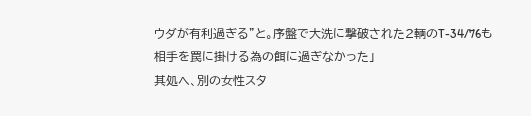ウダが有利過ぎる”と。序盤で大洗に撃破された2輌のT-34/76も相手を罠に掛ける為の餌に過ぎなかった」
其処へ、別の女性スタ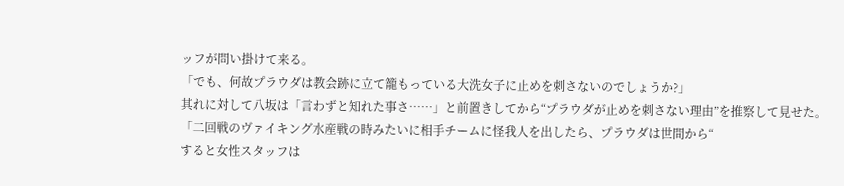ッフが問い掛けて来る。
「でも、何故プラウダは教会跡に立て籠もっている大洗女子に止めを刺さないのでしょうか?」
其れに対して八坂は「言わずと知れた事さ……」と前置きしてから“プラウダが止めを刺さない理由”を推察して見せた。
「二回戦のヴァイキング水産戦の時みたいに相手チームに怪我人を出したら、プラウダは世間から“
すると女性スタッフは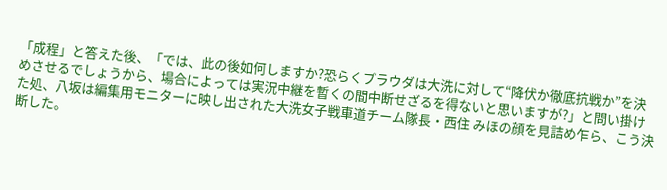「成程」と答えた後、「では、此の後如何しますか?恐らくプラウダは大洗に対して“降伏か徹底抗戦か”を決めさせるでしょうから、場合によっては実況中継を暫くの間中断せざるを得ないと思いますが?」と問い掛けた処、八坂は編集用モニターに映し出された大洗女子戦車道チーム隊長・西住 みほの顔を見詰め乍ら、こう決断した。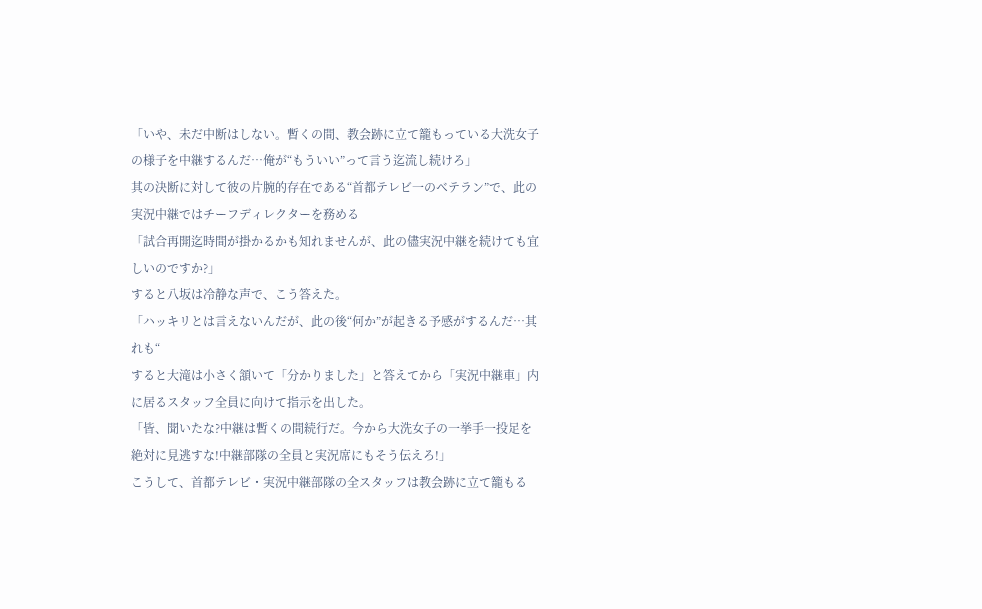「いや、未だ中断はしない。暫くの間、教会跡に立て籠もっている大洗女子の様子を中継するんだ…俺が“もういい”って言う迄流し続けろ」
其の決断に対して彼の片腕的存在である“首都テレビ一のベテラン”で、此の実況中継ではチーフディレクターを務める
「試合再開迄時間が掛かるかも知れませんが、此の儘実況中継を続けても宜しいのですか?」
すると八坂は冷静な声で、こう答えた。
「ハッキリとは言えないんだが、此の後“何か”が起きる予感がするんだ…其れも“
すると大滝は小さく頷いて「分かりました」と答えてから「実況中継車」内に居るスタッフ全員に向けて指示を出した。
「皆、聞いたな?中継は暫くの間続行だ。今から大洗女子の一挙手一投足を絶対に見逃すな!中継部隊の全員と実況席にもそう伝えろ!」
こうして、首都テレビ・実況中継部隊の全スタッフは教会跡に立て籠もる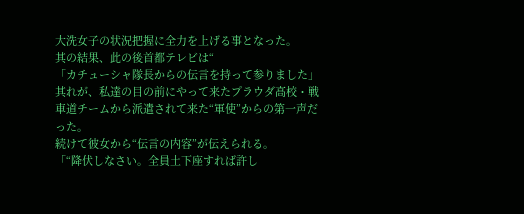大洗女子の状況把握に全力を上げる事となった。
其の結果、此の後首都テレビは“
「カチューシャ隊長からの伝言を持って参りました」
其れが、私達の目の前にやって来たプラウダ高校・戦車道チームから派遣されて来た“軍使”からの第一声だった。
続けて彼女から“伝言の内容”が伝えられる。
「“降伏しなさい。全員土下座すれば許し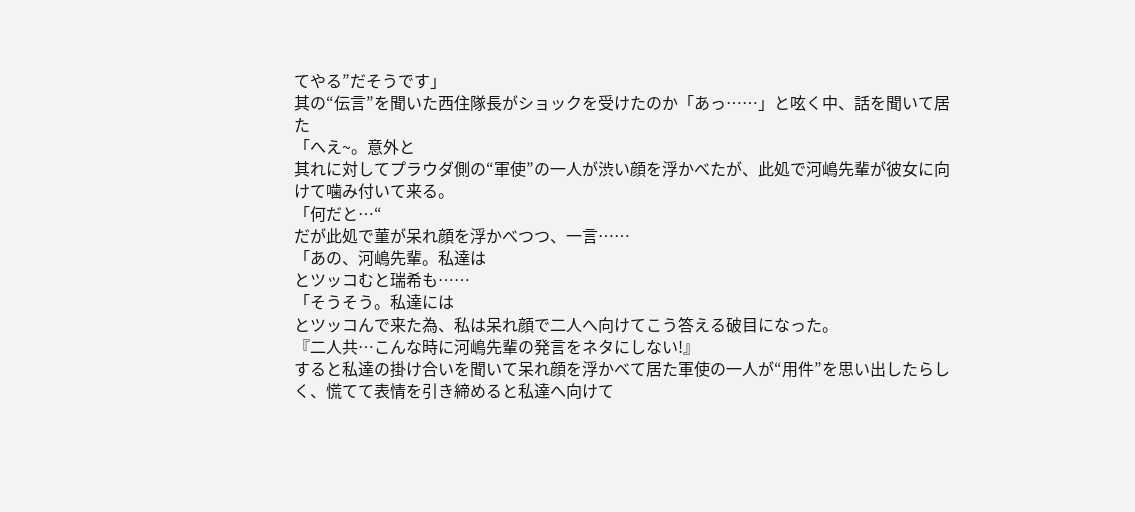てやる”だそうです」
其の“伝言”を聞いた西住隊長がショックを受けたのか「あっ……」と呟く中、話を聞いて居た
「へえ~。意外と
其れに対してプラウダ側の“軍使”の一人が渋い顔を浮かべたが、此処で河嶋先輩が彼女に向けて噛み付いて来る。
「何だと…“
だが此処で菫が呆れ顔を浮かべつつ、一言……
「あの、河嶋先輩。私達は
とツッコむと瑞希も……
「そうそう。私達には
とツッコんで来た為、私は呆れ顔で二人へ向けてこう答える破目になった。
『二人共…こんな時に河嶋先輩の発言をネタにしない!』
すると私達の掛け合いを聞いて呆れ顔を浮かべて居た軍使の一人が“用件”を思い出したらしく、慌てて表情を引き締めると私達へ向けて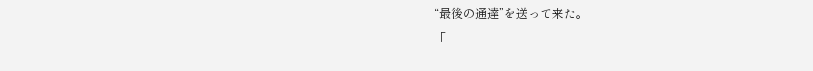“最後の通達”を送って来た。
「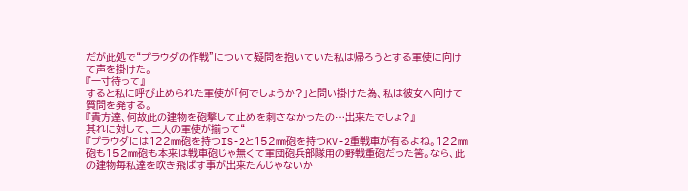だが此処で“プラウダの作戦”について疑問を抱いていた私は帰ろうとする軍使に向けて声を掛けた。
『一寸待って』
すると私に呼び止められた軍使が「何でしょうか?」と問い掛けた為、私は彼女へ向けて質問を発する。
『貴方達、何故此の建物を砲撃して止めを刺さなかったの…出来たでしょ?』
其れに対して、二人の軍使が揃って“
『プラウダには122㎜砲を持つIS-2と152㎜砲を持つKV-2重戦車が有るよね。122㎜砲も152㎜砲も本来は戦車砲じゃ無くて軍団砲兵部隊用の野戦重砲だった筈。なら、此の建物毎私達を吹き飛ばす事が出来たんじゃないか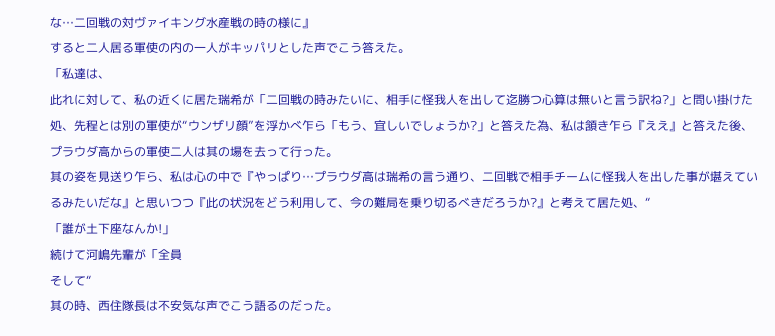な…二回戦の対ヴァイキング水産戦の時の様に』
すると二人居る軍使の内の一人がキッパリとした声でこう答えた。
「私達は、
此れに対して、私の近くに居た瑞希が「二回戦の時みたいに、相手に怪我人を出して迄勝つ心算は無いと言う訳ね?」と問い掛けた処、先程とは別の軍使が“ウンザリ顔”を浮かべ乍ら「もう、宜しいでしょうか?」と答えた為、私は頷き乍ら『ええ』と答えた後、プラウダ高からの軍使二人は其の場を去って行った。
其の姿を見送り乍ら、私は心の中で『やっぱり…プラウダ高は瑞希の言う通り、二回戦で相手チームに怪我人を出した事が堪えているみたいだな』と思いつつ『此の状況をどう利用して、今の難局を乗り切るべきだろうか?』と考えて居た処、“
「誰が土下座なんか!」
続けて河嶋先輩が「全員
そして“
其の時、西住隊長は不安気な声でこう語るのだった。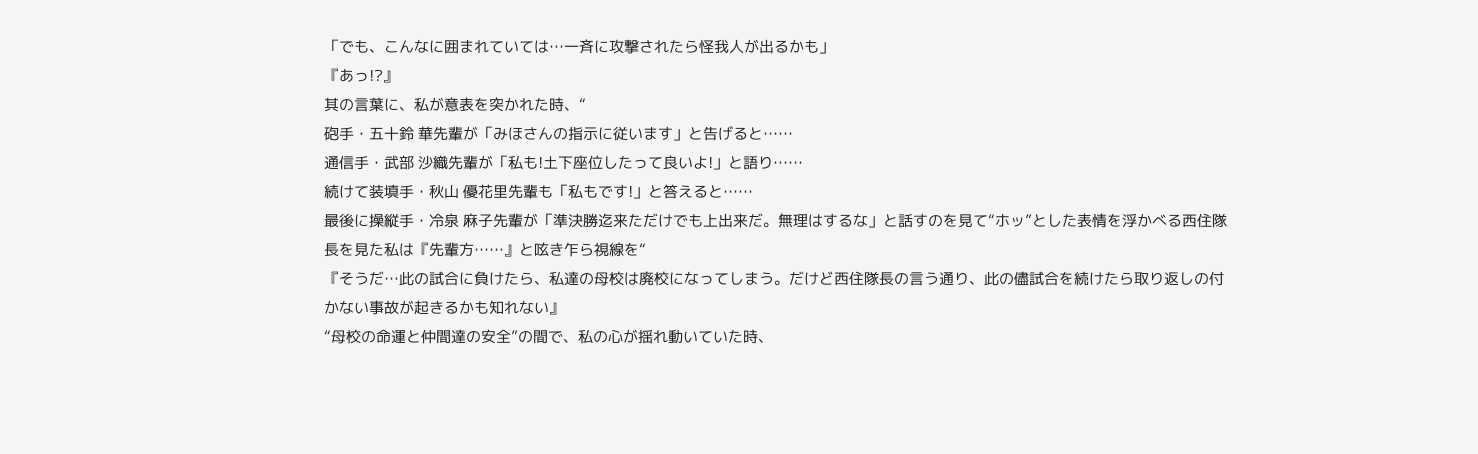「でも、こんなに囲まれていては…一斉に攻撃されたら怪我人が出るかも」
『あっ!?』
其の言葉に、私が意表を突かれた時、“
砲手・五十鈴 華先輩が「みほさんの指示に従います」と告げると……
通信手・武部 沙織先輩が「私も!土下座位したって良いよ!」と語り……
続けて装填手・秋山 優花里先輩も「私もです!」と答えると……
最後に操縦手・冷泉 麻子先輩が「準決勝迄来ただけでも上出来だ。無理はするな」と話すのを見て“ホッ”とした表情を浮かべる西住隊長を見た私は『先輩方……』と呟き乍ら視線を“
『そうだ…此の試合に負けたら、私達の母校は廃校になってしまう。だけど西住隊長の言う通り、此の儘試合を続けたら取り返しの付かない事故が起きるかも知れない』
“母校の命運と仲間達の安全”の間で、私の心が揺れ動いていた時、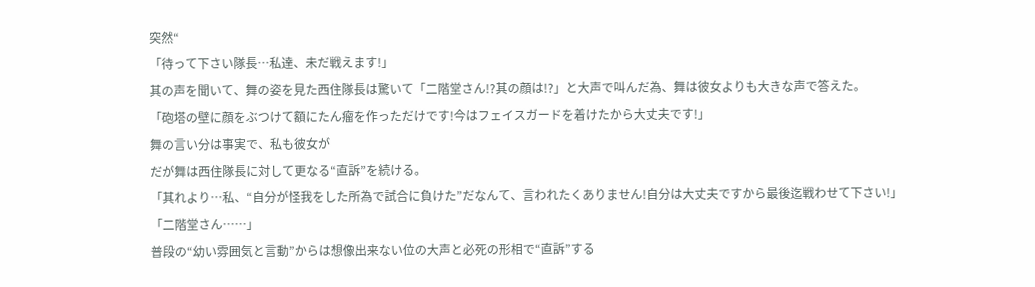突然“
「待って下さい隊長…私達、未だ戦えます!」
其の声を聞いて、舞の姿を見た西住隊長は驚いて「二階堂さん!?其の顔は!?」と大声で叫んだ為、舞は彼女よりも大きな声で答えた。
「砲塔の壁に顔をぶつけて額にたん瘤を作っただけです!今はフェイスガードを着けたから大丈夫です!」
舞の言い分は事実で、私も彼女が
だが舞は西住隊長に対して更なる“直訴”を続ける。
「其れより…私、“自分が怪我をした所為で試合に負けた”だなんて、言われたくありません!自分は大丈夫ですから最後迄戦わせて下さい!」
「二階堂さん……」
普段の“幼い雰囲気と言動”からは想像出来ない位の大声と必死の形相で“直訴”する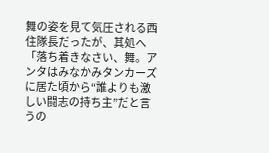舞の姿を見て気圧される西住隊長だったが、其処へ
「落ち着きなさい、舞。アンタはみなかみタンカーズに居た頃から“誰よりも激しい闘志の持ち主”だと言うの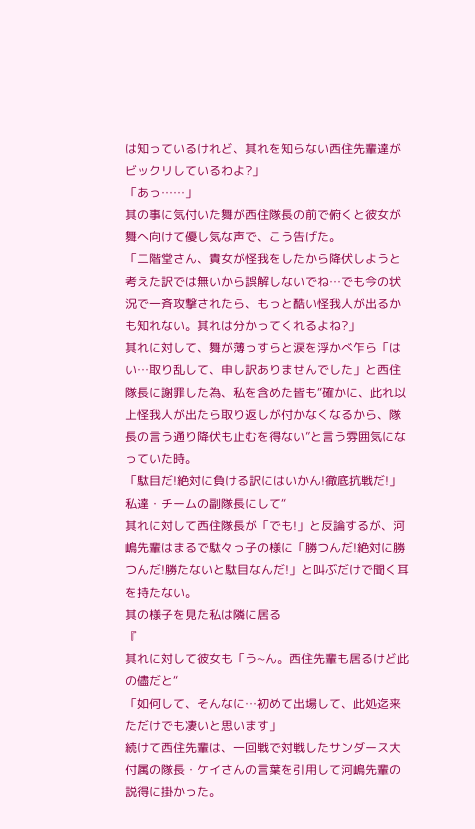は知っているけれど、其れを知らない西住先輩達がビックリしているわよ?」
「あっ……」
其の事に気付いた舞が西住隊長の前で俯くと彼女が舞へ向けて優し気な声で、こう告げた。
「二階堂さん、貴女が怪我をしたから降伏しようと考えた訳では無いから誤解しないでね…でも今の状況で一斉攻撃されたら、もっと酷い怪我人が出るかも知れない。其れは分かってくれるよね?」
其れに対して、舞が薄っすらと涙を浮かべ乍ら「はい…取り乱して、申し訳ありませんでした」と西住隊長に謝罪した為、私を含めた皆も“確かに、此れ以上怪我人が出たら取り返しが付かなくなるから、隊長の言う通り降伏も止むを得ない”と言う雰囲気になっていた時。
「駄目だ!絶対に負ける訳にはいかん!徹底抗戦だ!」
私達・チームの副隊長にして“
其れに対して西住隊長が「でも!」と反論するが、河嶋先輩はまるで駄々っ子の様に「勝つんだ!絶対に勝つんだ!勝たないと駄目なんだ!」と叫ぶだけで聞く耳を持たない。
其の様子を見た私は隣に居る
『
其れに対して彼女も「う~ん。西住先輩も居るけど此の儘だと“
「如何して、そんなに…初めて出場して、此処迄来ただけでも凄いと思います」
続けて西住先輩は、一回戦で対戦したサンダース大付属の隊長・ケイさんの言葉を引用して河嶋先輩の説得に掛かった。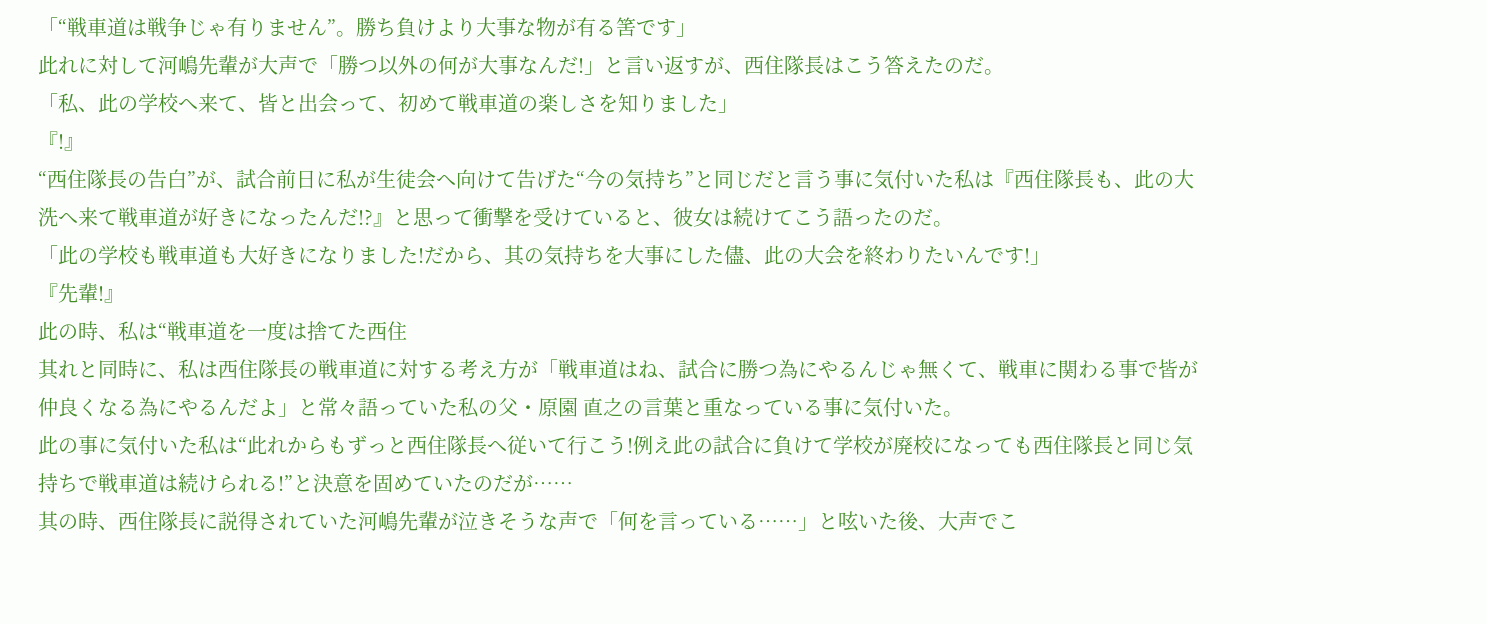「“戦車道は戦争じゃ有りません”。勝ち負けより大事な物が有る筈です」
此れに対して河嶋先輩が大声で「勝つ以外の何が大事なんだ!」と言い返すが、西住隊長はこう答えたのだ。
「私、此の学校へ来て、皆と出会って、初めて戦車道の楽しさを知りました」
『!』
“西住隊長の告白”が、試合前日に私が生徒会へ向けて告げた“今の気持ち”と同じだと言う事に気付いた私は『西住隊長も、此の大洗へ来て戦車道が好きになったんだ!?』と思って衝撃を受けていると、彼女は続けてこう語ったのだ。
「此の学校も戦車道も大好きになりました!だから、其の気持ちを大事にした儘、此の大会を終わりたいんです!」
『先輩!』
此の時、私は“戦車道を一度は捨てた西住
其れと同時に、私は西住隊長の戦車道に対する考え方が「戦車道はね、試合に勝つ為にやるんじゃ無くて、戦車に関わる事で皆が仲良くなる為にやるんだよ」と常々語っていた私の父・原園 直之の言葉と重なっている事に気付いた。
此の事に気付いた私は“此れからもずっと西住隊長へ従いて行こう!例え此の試合に負けて学校が廃校になっても西住隊長と同じ気持ちで戦車道は続けられる!”と決意を固めていたのだが……
其の時、西住隊長に説得されていた河嶋先輩が泣きそうな声で「何を言っている……」と呟いた後、大声でこ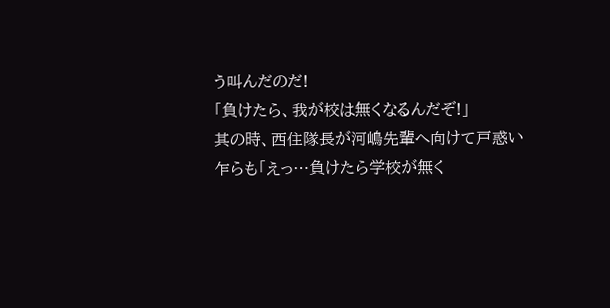う叫んだのだ!
「負けたら、我が校は無くなるんだぞ!」
其の時、西住隊長が河嶋先輩へ向けて戸惑い乍らも「えっ…負けたら学校が無く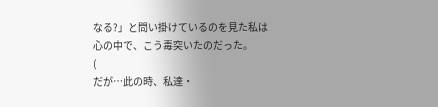なる?」と問い掛けているのを見た私は心の中で、こう毒突いたのだった。
(
だが…此の時、私達・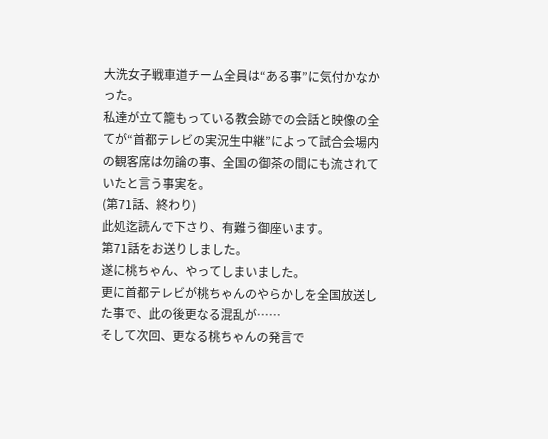大洗女子戦車道チーム全員は“ある事”に気付かなかった。
私達が立て籠もっている教会跡での会話と映像の全てが“首都テレビの実況生中継”によって試合会場内の観客席は勿論の事、全国の御茶の間にも流されていたと言う事実を。
(第71話、終わり)
此処迄読んで下さり、有難う御座います。
第71話をお送りしました。
遂に桃ちゃん、やってしまいました。
更に首都テレビが桃ちゃんのやらかしを全国放送した事で、此の後更なる混乱が……
そして次回、更なる桃ちゃんの発言で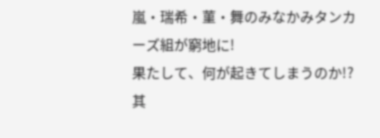嵐・瑞希・菫・舞のみなかみタンカーズ組が窮地に!
果たして、何が起きてしまうのか!?
其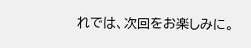れでは、次回をお楽しみに。